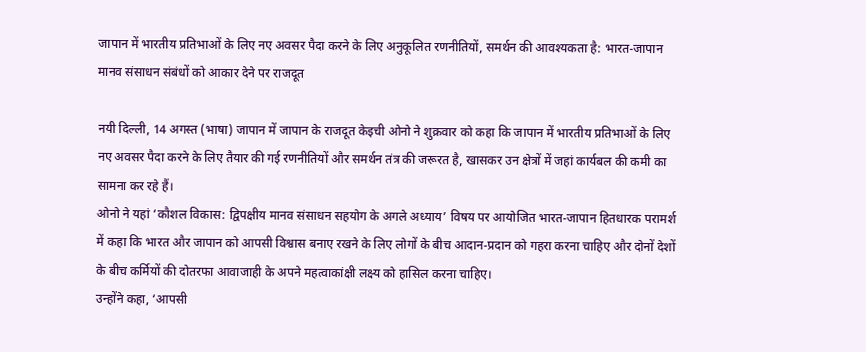जापान में भारतीय प्रतिभाओं के लिए नए अवसर पैदा करने के लिए अनुकूलित रणनीतियों, समर्थन की आवश्यकता है: भारत-जापान मानव संसाधन संबंधों को आकार देने पर राजदूत

नयी दिल्ली, 14 अगस्त (भाषा) जापान में जापान के राजदूत केइची ओनो ने शुक्रवार को कहा कि जापान में भारतीय प्रतिभाओं के लिए नए अवसर पैदा करने के लिए तैयार की गई रणनीतियों और समर्थन तंत्र की जरूरत है, खासकर उन क्षेत्रों में जहां कार्यबल की कमी का सामना कर रहे हैं।
ओनो ने यहां ‘कौशल विकास: द्विपक्षीय मानव संसाधन सहयोग के अगले अध्याय’ विषय पर आयोजित भारत-जापान हितधारक परामर्श में कहा कि भारत और जापान को आपसी विश्वास बनाए रखने के लिए लोगों के बीच आदान-प्रदान को गहरा करना चाहिए और दोनों देशों के बीच कर्मियों की दोतरफा आवाजाही के अपने महत्वाकांक्षी लक्ष्य को हासिल करना चाहिए।
उन्होंने कहा, ‘आपसी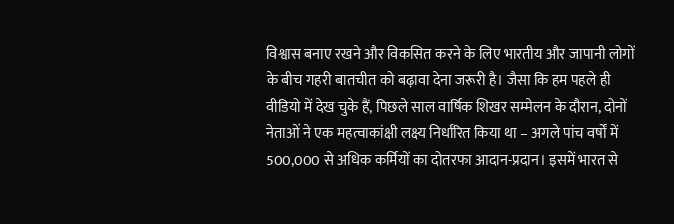विश्वास बनाए रखने और विकसित करने के लिए भारतीय और जापानी लोगों के बीच गहरी बातचीत को बढ़ावा देना जरूरी है। जैसा कि हम पहले ही वीडियो में देख चुके हैं, पिछले साल वार्षिक शिखर सम्मेलन के दौरान, दोनों नेताओं ने एक महत्वाकांक्षी लक्ष्य निर्धारित किया था – अगले पांच वर्षों में 500,000 से अधिक कर्मियों का दोतरफा आदान-प्रदान। इसमें भारत से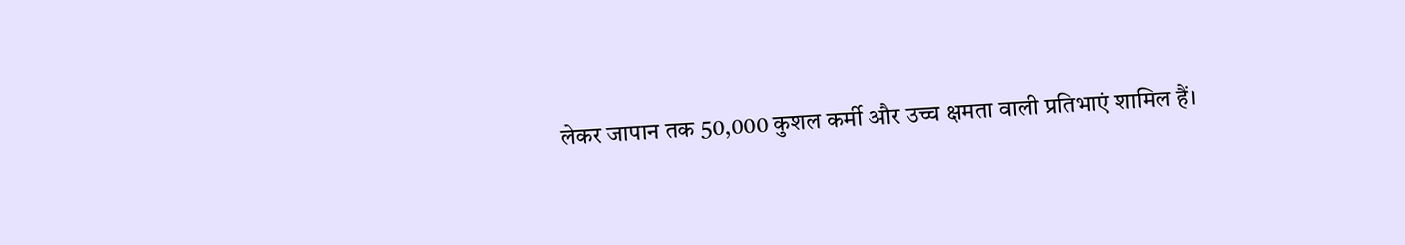लेकर जापान तक 50,000 कुशल कर्मी और उच्च क्षमता वाली प्रतिभाएं शामिल हैं।